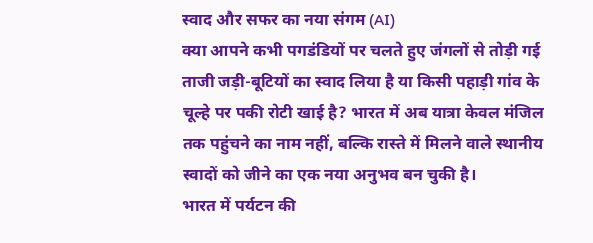स्वाद और सफर का नया संगम (AI)
क्या आपने कभी पगडंडियों पर चलते हुए जंगलों से तोड़ी गई ताजी जड़ी-बूटियों का स्वाद लिया है या किसी पहाड़ी गांव के चूल्हे पर पकी रोटी खाई है? भारत में अब यात्रा केवल मंजिल तक पहुंचने का नाम नहीं, बल्कि रास्ते में मिलने वाले स्थानीय स्वादों को जीने का एक नया अनुभव बन चुकी है।
भारत में पर्यटन की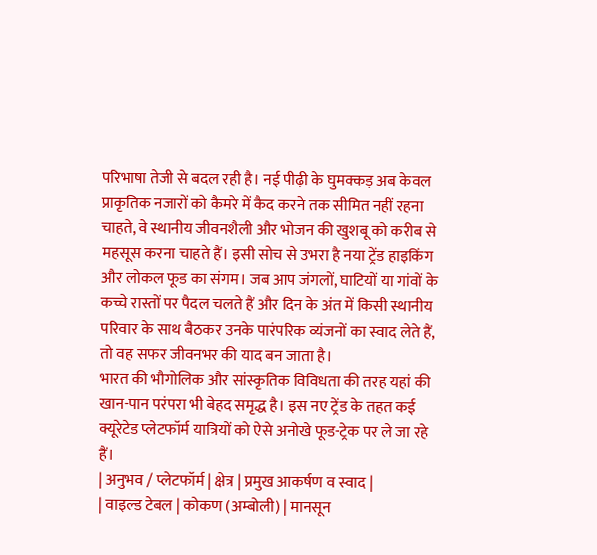परिभाषा तेजी से बदल रही है। नई पीढ़ी के घुमक्कड़ अब केवल प्राकृतिक नजारों को कैमरे में कैद करने तक सीमित नहीं रहना चाहते, वे स्थानीय जीवनशैली और भोजन की खुशबू को करीब से महसूस करना चाहते हैं। इसी सोच से उभरा है नया ट्रेंड हाइकिंग और लोकल फूड का संगम। जब आप जंगलों, घाटियों या गांवों के कच्चे रास्तों पर पैदल चलते हैं और दिन के अंत में किसी स्थानीय परिवार के साथ बैठकर उनके पारंपरिक व्यंजनों का स्वाद लेते हैं, तो वह सफर जीवनभर की याद बन जाता है।
भारत की भौगोलिक और सांस्कृतिक विविधता की तरह यहां की खान-पान परंपरा भी बेहद समृद्ध है। इस नए ट्रेंड के तहत कई क्यूरेटेड प्लेटफॉर्म यात्रियों को ऐसे अनोखे फूड-ट्रेक पर ले जा रहे हैं।
| अनुभव / प्लेटफॉर्म | क्षेत्र | प्रमुख आकर्षण व स्वाद |
| वाइल्ड टेबल | कोकण (अम्बोली) | मानसून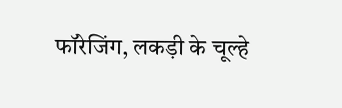फॉरेजिंग, लकड़ी के चूल्हे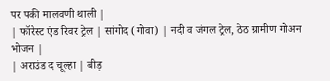पर पकी मालवणी थाली |
| फॉरेस्ट एंड रिवर ट्रेल | सांगोद (गोवा) | नदी व जंगल ट्रेल, ठेठ ग्रामीण गोअन भोजन |
| अराउंड द चूल्हा | बीड़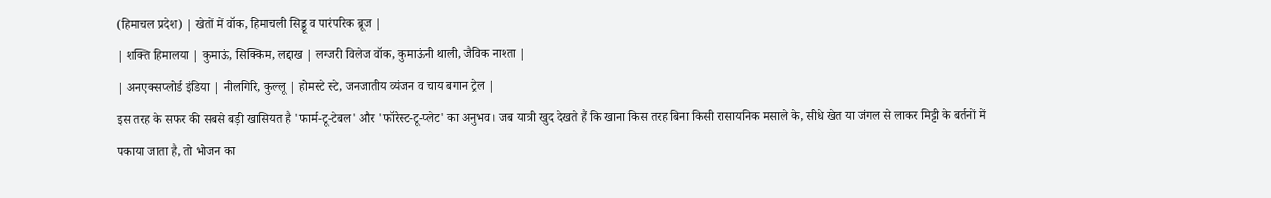(हिमाचल प्रदेश) | खेतों में वॉक, हिमाचली सिड्डू व पारंपरिक ब्रूज |
| शक्ति हिमालया | कुमाऊं, सिक्किम, लद्दाख | लग्जरी विलेज वॉक, कुमाऊंनी थाली, जैविक नाश्ता |
| अनएक्सप्लोर्ड इंडिया | नीलगिरि, कुल्लू | होमस्टे स्टे, जनजातीय व्यंजन व चाय बगान ट्रेल |
इस तरह के सफर की सबसे बड़ी खासियत है 'फार्म-टू-टेबल' और 'फॉरेस्ट-टू-प्लेट' का अनुभव। जब यात्री खुद देखते हैं कि खाना किस तरह बिना किसी रासायनिक मसाले के, सीधे खेत या जंगल से लाकर मिट्टी के बर्तनों में पकाया जाता है, तो भोजन का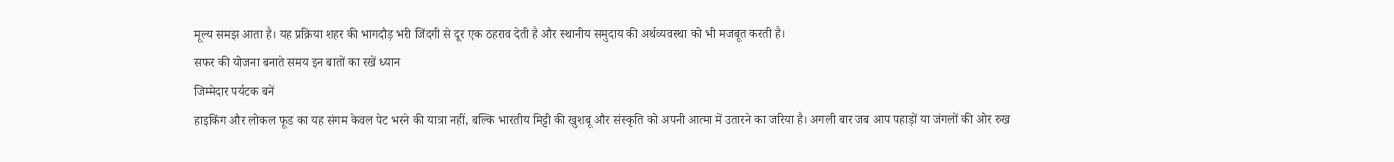मूल्य समझ आता है। यह प्रक्रिया शहर की भागदौड़ भरी जिंदगी से दूर एक ठहराव देती है और स्थानीय समुदाय की अर्थव्यवस्था को भी मजबूत करती है।
सफर की योजना बनाते समय इन बातों का रखें ध्यान
जिम्मेदार पर्यटक बनें
हाइकिंग और लोकल फूड का यह संगम केवल पेट भरने की यात्रा नहीं, बल्कि भारतीय मिट्टी की खुशबू और संस्कृति को अपनी आत्मा में उतारने का जरिया है। अगली बार जब आप पहाड़ों या जंगलों की ओर रुख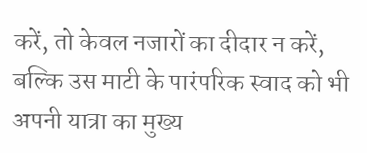करें, तो केवल नजारों का दीदार न करें, बल्कि उस माटी के पारंपरिक स्वाद को भी अपनी यात्रा का मुख्य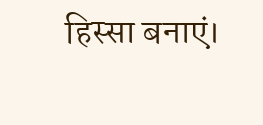हिस्सा बनाएं।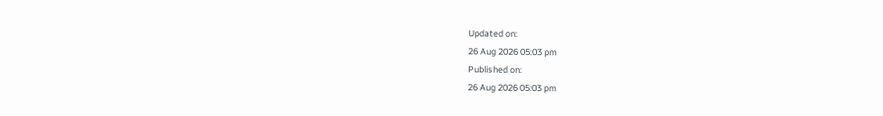Updated on:
26 Aug 2026 05:03 pm
Published on:
26 Aug 2026 05:03 pm